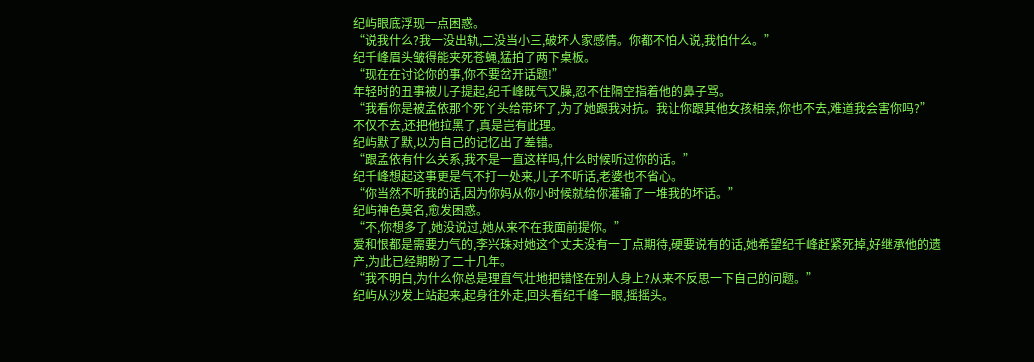纪屿眼底浮现一点困惑。
“说我什么?我一没出轨,二没当小三,破坏人家感情。你都不怕人说,我怕什么。”
纪千峰眉头皱得能夹死苍蝇,猛拍了两下桌板。
“现在在讨论你的事,你不要岔开话题!”
年轻时的丑事被儿子提起,纪千峰既气又臊,忍不住隔空指着他的鼻子骂。
“我看你是被孟依那个死丫头给带坏了,为了她跟我对抗。我让你跟其他女孩相亲,你也不去,难道我会害你吗?”
不仅不去,还把他拉黑了,真是岂有此理。
纪屿默了默,以为自己的记忆出了差错。
“跟孟依有什么关系,我不是一直这样吗,什么时候听过你的话。”
纪千峰想起这事更是气不打一处来,儿子不听话,老婆也不省心。
“你当然不听我的话,因为你妈从你小时候就给你灌输了一堆我的坏话。”
纪屿神色莫名,愈发困惑。
“不,你想多了,她没说过,她从来不在我面前提你。”
爱和恨都是需要力气的,李兴珠对她这个丈夫没有一丁点期待,硬要说有的话,她希望纪千峰赶紧死掉,好继承他的遗产,为此已经期盼了二十几年。
“我不明白,为什么你总是理直气壮地把错怪在别人身上?从来不反思一下自己的问题。”
纪屿从沙发上站起来,起身往外走,回头看纪千峰一眼,摇摇头。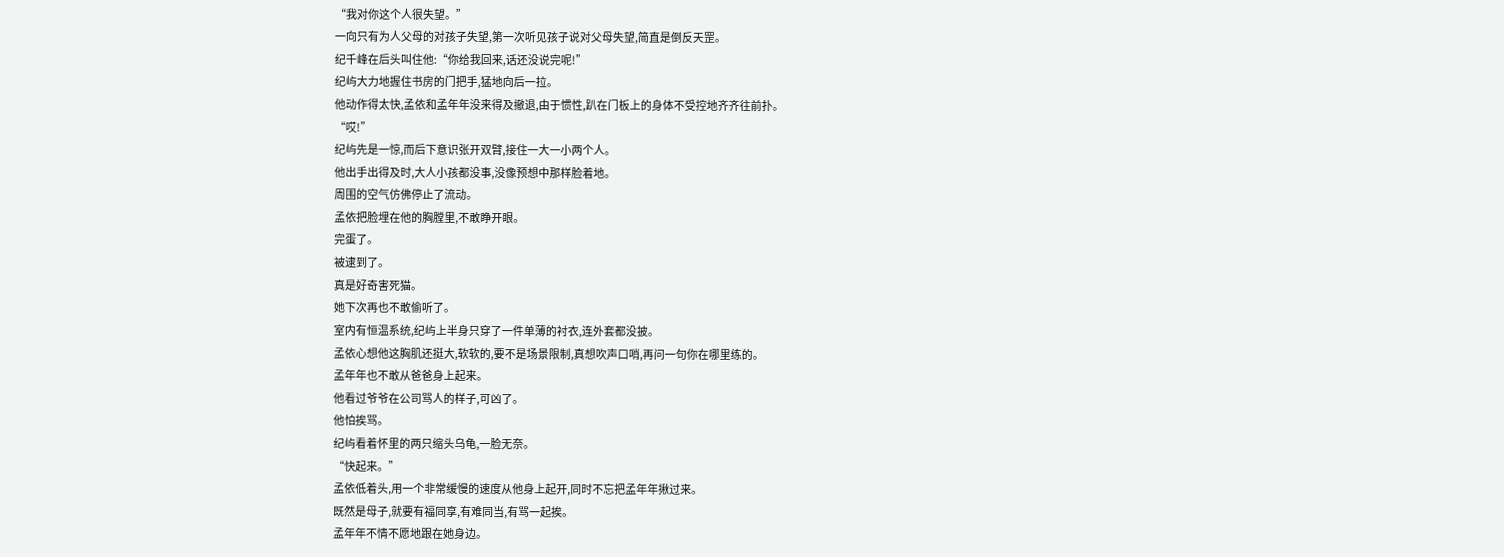“我对你这个人很失望。”
一向只有为人父母的对孩子失望,第一次听见孩子说对父母失望,简直是倒反天罡。
纪千峰在后头叫住他:“你给我回来,话还没说完呢!”
纪屿大力地握住书房的门把手,猛地向后一拉。
他动作得太快,孟依和孟年年没来得及撤退,由于惯性,趴在门板上的身体不受控地齐齐往前扑。
“哎!”
纪屿先是一惊,而后下意识张开双臂,接住一大一小两个人。
他出手出得及时,大人小孩都没事,没像预想中那样脸着地。
周围的空气仿佛停止了流动。
孟依把脸埋在他的胸膛里,不敢睁开眼。
完蛋了。
被逮到了。
真是好奇害死猫。
她下次再也不敢偷听了。
室内有恒温系统,纪屿上半身只穿了一件单薄的衬衣,连外套都没披。
孟依心想他这胸肌还挺大,软软的,要不是场景限制,真想吹声口哨,再问一句你在哪里练的。
孟年年也不敢从爸爸身上起来。
他看过爷爷在公司骂人的样子,可凶了。
他怕挨骂。
纪屿看着怀里的两只缩头乌龟,一脸无奈。
“快起来。”
孟依低着头,用一个非常缓慢的速度从他身上起开,同时不忘把孟年年揪过来。
既然是母子,就要有福同享,有难同当,有骂一起挨。
孟年年不情不愿地跟在她身边。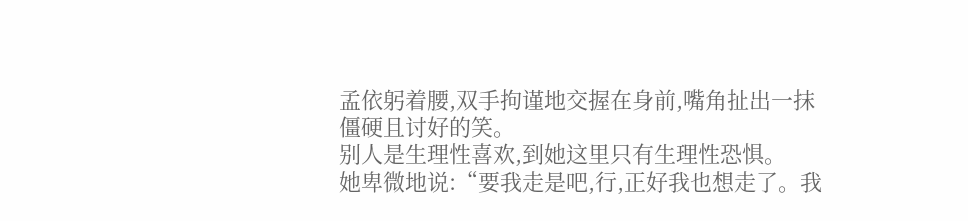孟依躬着腰,双手拘谨地交握在身前,嘴角扯出一抹僵硬且讨好的笑。
别人是生理性喜欢,到她这里只有生理性恐惧。
她卑微地说:“要我走是吧,行,正好我也想走了。我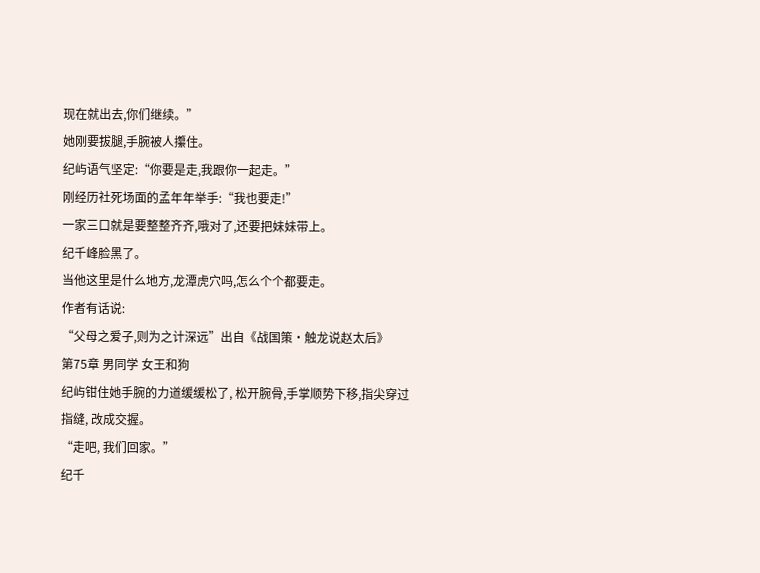现在就出去,你们继续。”
她刚要拔腿,手腕被人攥住。
纪屿语气坚定:“你要是走,我跟你一起走。”
刚经历社死场面的孟年年举手:“我也要走!”
一家三口就是要整整齐齐,哦对了,还要把妹妹带上。
纪千峰脸黑了。
当他这里是什么地方,龙潭虎穴吗,怎么个个都要走。
作者有话说:
“父母之爱子,则为之计深远”出自《战国策·触龙说赵太后》
第75章 男同学 女王和狗
纪屿钳住她手腕的力道缓缓松了, 松开腕骨,手掌顺势下移,指尖穿过指缝, 改成交握。
“走吧, 我们回家。”
纪千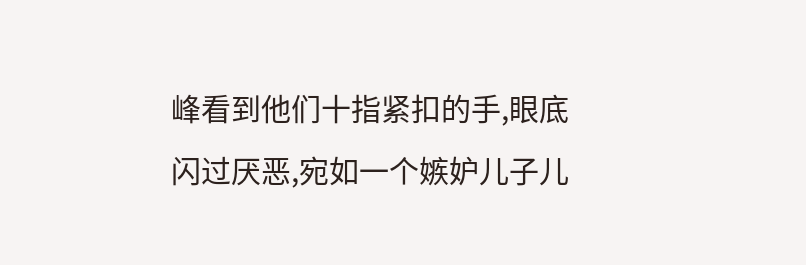峰看到他们十指紧扣的手,眼底闪过厌恶,宛如一个嫉妒儿子儿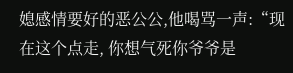媳感情要好的恶公公,他喝骂一声:“现在这个点走, 你想气死你爷爷是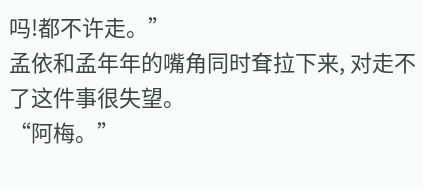吗!都不许走。”
孟依和孟年年的嘴角同时耷拉下来, 对走不了这件事很失望。
“阿梅。”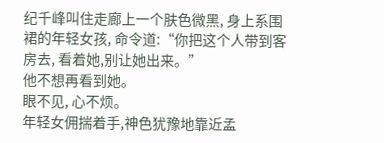纪千峰叫住走廊上一个肤色微黑, 身上系围裙的年轻女孩, 命令道:“你把这个人带到客房去, 看着她,别让她出来。”
他不想再看到她。
眼不见, 心不烦。
年轻女佣揣着手,神色犹豫地靠近孟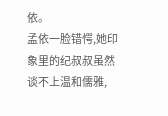依。
孟依一脸错愕,她印象里的纪叔叔虽然谈不上温和儒雅,